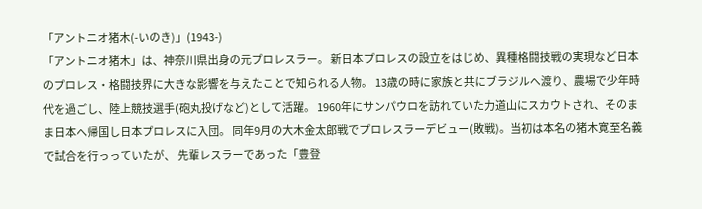「アントニオ猪木(-いのき)」(1943-)
「アントニオ猪木」は、神奈川県出身の元プロレスラー。 新日本プロレスの設立をはじめ、異種格闘技戦の実現など日本のプロレス・格闘技界に大きな影響を与えたことで知られる人物。 13歳の時に家族と共にブラジルへ渡り、農場で少年時代を過ごし、陸上競技選手(砲丸投げなど)として活躍。 1960年にサンパウロを訪れていた力道山にスカウトされ、そのまま日本へ帰国し日本プロレスに入団。 同年9月の大木金太郎戦でプロレスラーデビュー(敗戦)。当初は本名の猪木寛至名義で試合を行っっていたが、 先輩レスラーであった「豊登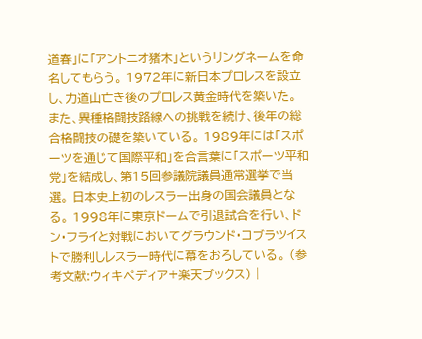道春」に「アントニオ猪木」というリングネームを命名してもらう。 1972年に新日本プロレスを設立し、力道山亡き後のプロレス黄金時代を築いた。 また、異種格闘技路線への挑戦を続け、後年の総合格闘技の礎を築いている。 1989年には「スポーツを通じて国際平和」を合言葉に「スポーツ平和党」を結成し、第15回参議院議員通常選挙で当選。 日本史上初のレスラー出身の国会議員となる。 1998年に東京ドームで引退試合を行い、ドン・フライと対戦においてグラウンド・コブラツイストで勝利しレスラー時代に幕をおろしている。 (参考文献:ウィキペディア+楽天ブックス) |